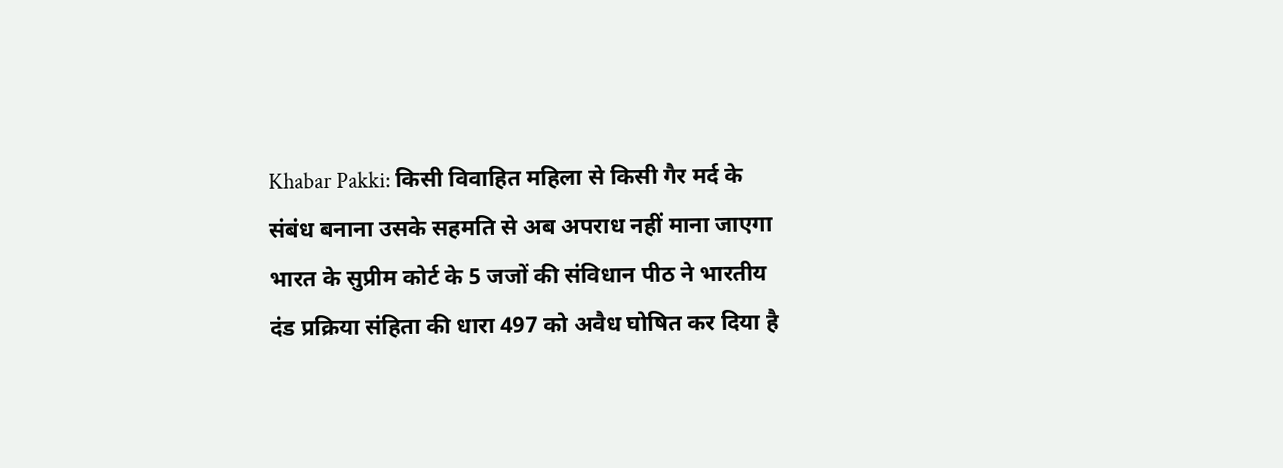Khabar Pakki: किसी विवाहित महिला से किसी गैर मर्द के संबंध बनाना उसके सहमति से अब अपराध नहीं माना जाएगा भारत के सुप्रीम कोर्ट के 5 जजों की संविधान पीठ ने भारतीय दंड प्रक्रिया संहिता की धारा 497 को अवैध घोषित कर दिया है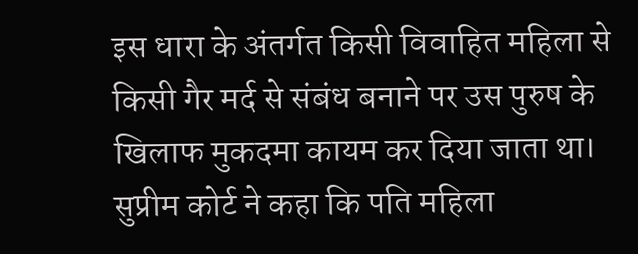इस धारा के अंतर्गत किसी विवाहित महिला से किसी गैर मर्द से संबंध बनाने पर उस पुरुष के खिलाफ मुकदमा कायम कर दिया जाता था। सुप्रीम कोर्ट ने कहा कि पति महिला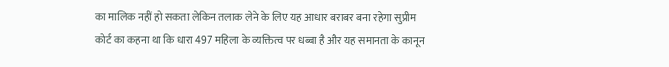का मालिक नहीं हो सकता लेकिन तलाक लेने के लिए यह आधार बराबर बना रहेगा सुप्रीम कोर्ट का कहना था कि धारा 497 महिला के व्यक्तित्व पर धब्बा है और यह समानता के कानून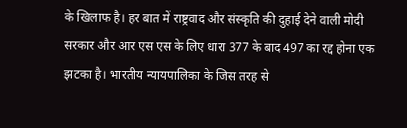के खिलाफ है। हर बात में राष्ट्रवाद और संस्कृति की दुहाई देने वाली मोदी सरकार और आर एस एस के लिए धारा 377 के बाद 497 का रद्द होना एक झटका है। भारतीय न्यायपालिका के जिस तरह से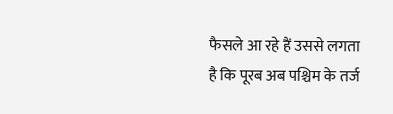फैसले आ रहे हैं उससे लगता है कि पूरब अब पश्चिम के तर्ज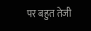पर बहुत तेजी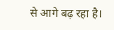से आगे बढ़ रहा है।